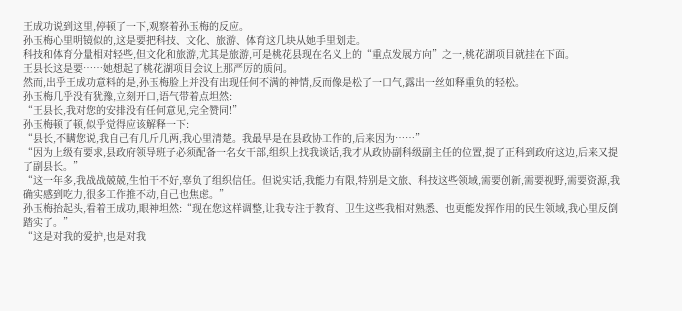王成功说到这里,停顿了一下,观察着孙玉梅的反应。
孙玉梅心里明镜似的,这是要把科技、文化、旅游、体育这几块从她手里划走。
科技和体育分量相对轻些,但文化和旅游,尤其是旅游,可是桃花县现在名义上的“重点发展方向”之一,桃花湖项目就挂在下面。
王县长这是要……她想起了桃花湖项目会议上那严厉的质问。
然而,出乎王成功意料的是,孙玉梅脸上并没有出现任何不满的神情,反而像是松了一口气,露出一丝如释重负的轻松。
孙玉梅几乎没有犹豫,立刻开口,语气带着点坦然:
“王县长,我对您的安排没有任何意见,完全赞同!”
孙玉梅顿了顿,似乎觉得应该解释一下:
“县长,不瞒您说,我自己有几斤几两,我心里清楚。我最早是在县政协工作的,后来因为……”
“因为上级有要求,县政府领导班子必须配备一名女干部,组织上找我谈话,我才从政协副科级副主任的位置,提了正科到政府这边,后来又提了副县长。”
“这一年多,我战战兢兢,生怕干不好,辜负了组织信任。但说实话,我能力有限,特别是文旅、科技这些领域,需要创新,需要视野,需要资源,我确实感到吃力,很多工作推不动,自己也焦虑。”
孙玉梅抬起头,看着王成功,眼神坦然:“现在您这样调整,让我专注于教育、卫生这些我相对熟悉、也更能发挥作用的民生领域,我心里反倒踏实了。”
“这是对我的爱护,也是对我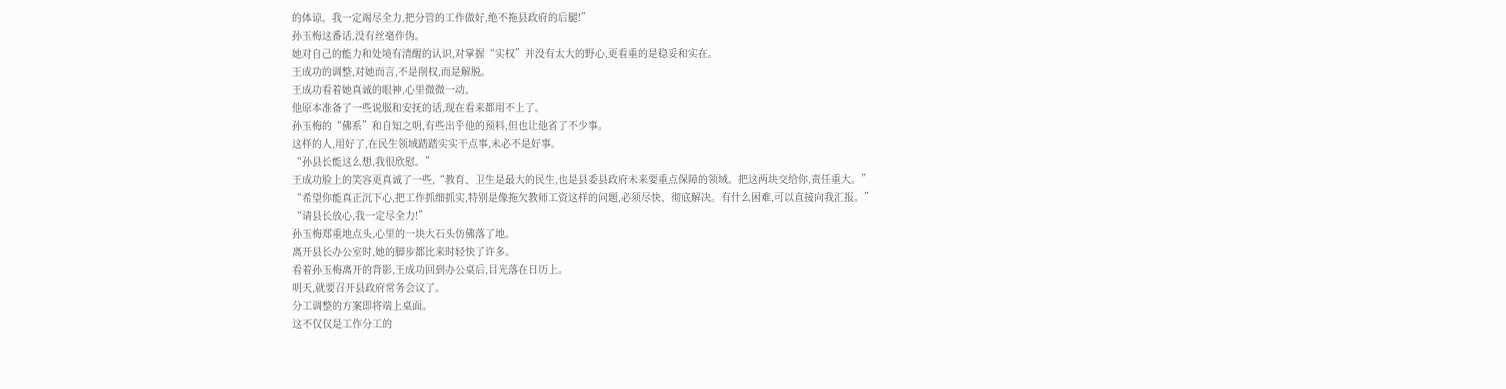的体谅。我一定竭尽全力,把分管的工作做好,绝不拖县政府的后腿!”
孙玉梅这番话,没有丝毫作伪。
她对自己的能力和处境有清醒的认识,对掌握“实权”并没有太大的野心,更看重的是稳妥和实在。
王成功的调整,对她而言,不是削权,而是解脱。
王成功看着她真诚的眼神,心里微微一动。
他原本准备了一些说服和安抚的话,现在看来都用不上了。
孙玉梅的“佛系”和自知之明,有些出乎他的预料,但也让他省了不少事。
这样的人,用好了,在民生领域踏踏实实干点事,未必不是好事。
“孙县长能这么想,我很欣慰。”
王成功脸上的笑容更真诚了一些,“教育、卫生是最大的民生,也是县委县政府未来要重点保障的领域。把这两块交给你,责任重大。”
“希望你能真正沉下心,把工作抓细抓实,特别是像拖欠教师工资这样的问题,必须尽快、彻底解决。有什么困难,可以直接向我汇报。”
“请县长放心,我一定尽全力!”
孙玉梅郑重地点头,心里的一块大石头仿佛落了地。
离开县长办公室时,她的脚步都比来时轻快了许多。
看着孙玉梅离开的背影,王成功回到办公桌后,目光落在日历上。
明天,就要召开县政府常务会议了。
分工调整的方案即将端上桌面。
这不仅仅是工作分工的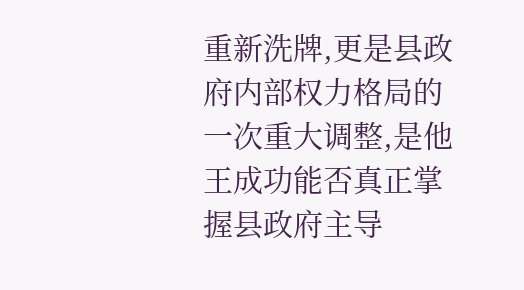重新洗牌,更是县政府内部权力格局的一次重大调整,是他王成功能否真正掌握县政府主导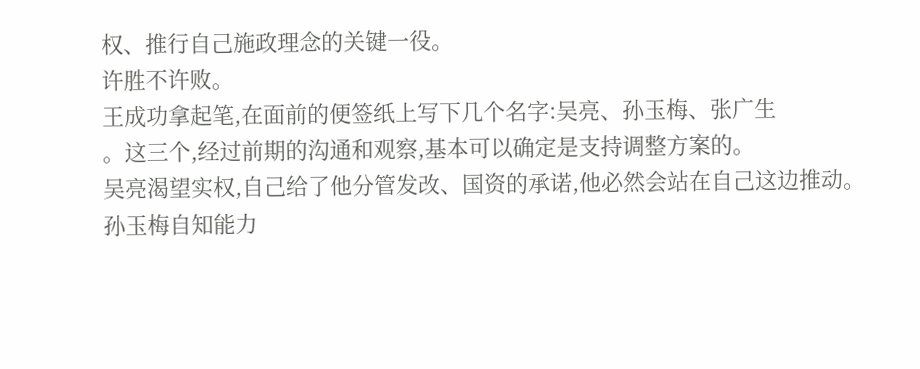权、推行自己施政理念的关键一役。
许胜不许败。
王成功拿起笔,在面前的便签纸上写下几个名字:吴亮、孙玉梅、张广生
。这三个,经过前期的沟通和观察,基本可以确定是支持调整方案的。
吴亮渴望实权,自己给了他分管发改、国资的承诺,他必然会站在自己这边推动。
孙玉梅自知能力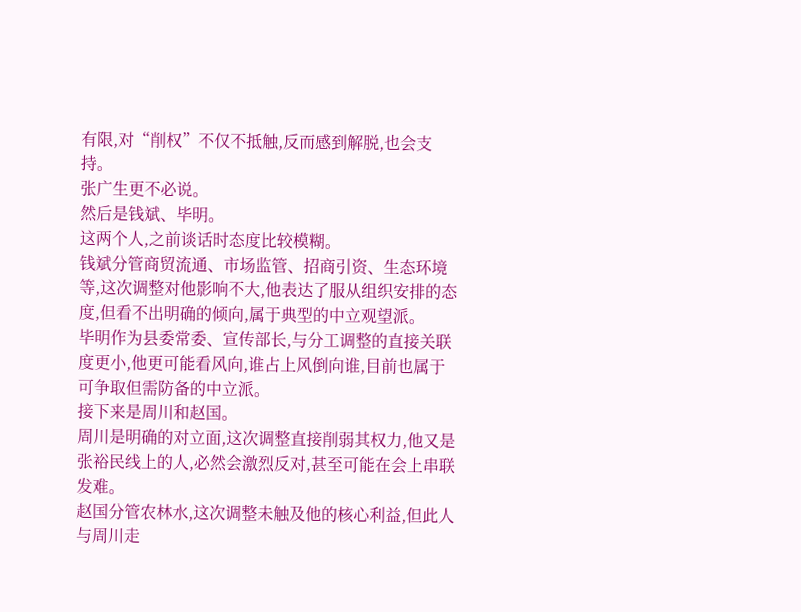有限,对“削权”不仅不抵触,反而感到解脱,也会支持。
张广生更不必说。
然后是钱斌、毕明。
这两个人,之前谈话时态度比较模糊。
钱斌分管商贸流通、市场监管、招商引资、生态环境等,这次调整对他影响不大,他表达了服从组织安排的态度,但看不出明确的倾向,属于典型的中立观望派。
毕明作为县委常委、宣传部长,与分工调整的直接关联度更小,他更可能看风向,谁占上风倒向谁,目前也属于可争取但需防备的中立派。
接下来是周川和赵国。
周川是明确的对立面,这次调整直接削弱其权力,他又是张裕民线上的人,必然会激烈反对,甚至可能在会上串联发难。
赵国分管农林水,这次调整未触及他的核心利益,但此人与周川走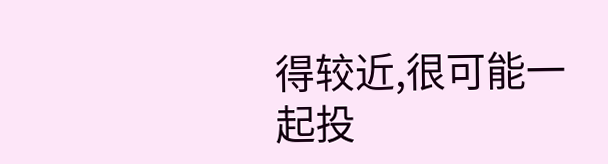得较近,很可能一起投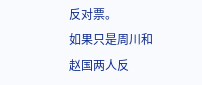反对票。
如果只是周川和赵国两人反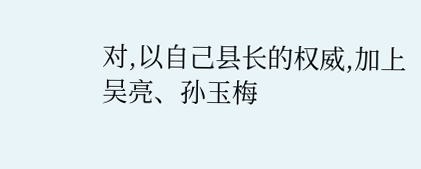对,以自己县长的权威,加上吴亮、孙玉梅